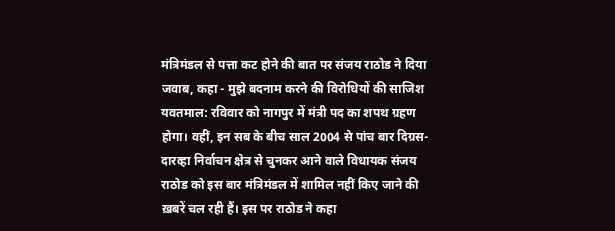मंत्रिमंडल से पत्ता कट होने की बात पर संजय राठोड ने दिया जवाब, कहा - मुझे बदनाम करने की विरोधियों की साजिश
यवतमाल: रविवार को नागपुर में मंत्री पद का शपथ ग्रहण होगा। वहीं, इन सब के बीच साल 2004 से पांच बार दिग्रस-दारव्हा निर्वाचन क्षेत्र से चुनकर आने वाले विधायक संजय राठोड को इस बार मंत्रिमंडल में शामिल नहीं किए जाने की ख़बरें चल रही हैं। इस पर राठोड ने कहा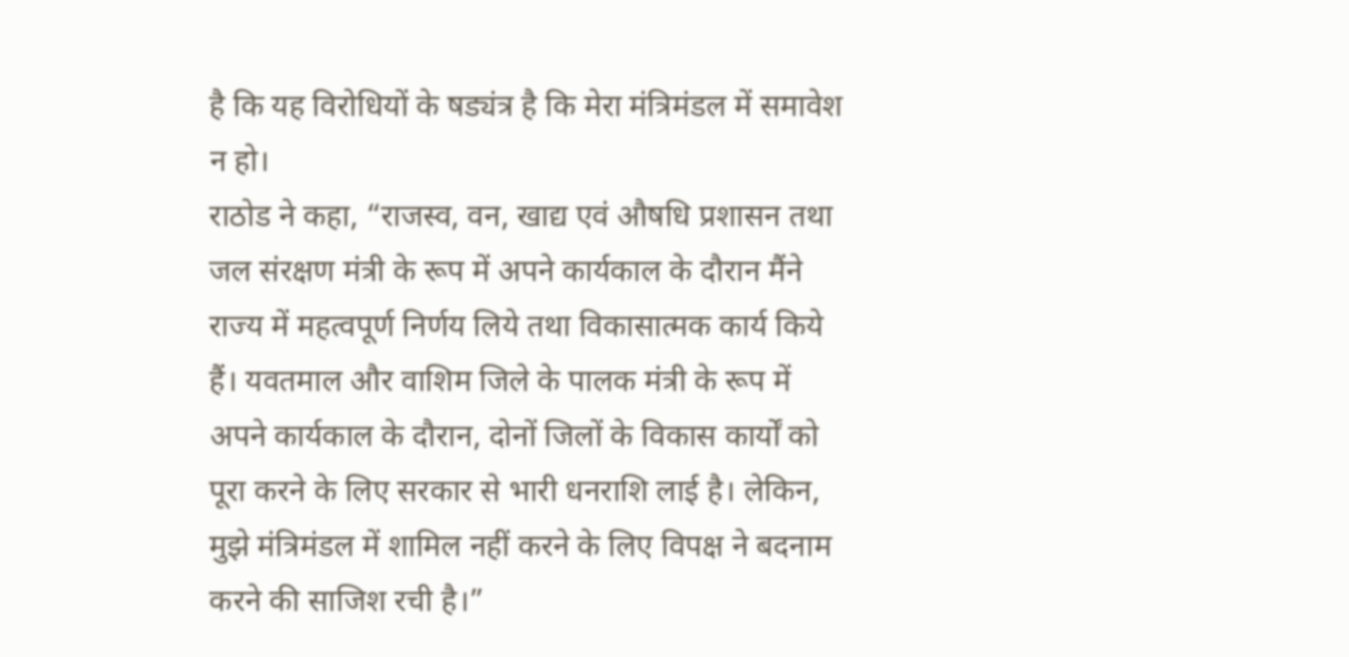है कि यह विरोधियों के षड्यंत्र है कि मेरा मंत्रिमंडल में समावेश न हो।
राठोड ने कहा, “राजस्व, वन, खाद्य एवं औषधि प्रशासन तथा जल संरक्षण मंत्री के रूप में अपने कार्यकाल के दौरान मैंने राज्य में महत्वपूर्ण निर्णय लिये तथा विकासात्मक कार्य किये हैं। यवतमाल और वाशिम जिले के पालक मंत्री के रूप में अपने कार्यकाल के दौरान, दोनों जिलों के विकास कार्यों को पूरा करने के लिए सरकार से भारी धनराशि लाई है। लेकिन, मुझे मंत्रिमंडल में शामिल नहीं करने के लिए विपक्ष ने बदनाम करने की साजिश रची है।”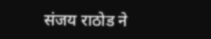संजय राठोड ने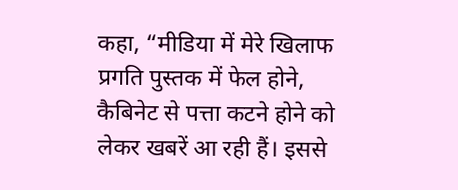कहा, “मीडिया में मेरे खिलाफ प्रगति पुस्तक में फेल होने, कैबिनेट से पत्ता कटने होने को लेकर खबरें आ रही हैं। इससे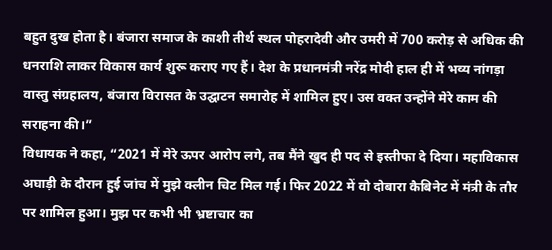बहुत दुख होता है। बंजारा समाज के काशी तीर्थ स्थल पोहरादेवी और उमरी में 700 करोड़ से अधिक की धनराशि लाकर विकास कार्य शुरू कराए गए हैं। देश के प्रधानमंत्री नरेंद्र मोदी हाल ही में भव्य नांगड़ा वास्तु संग्रहालय, बंजारा विरासत के उद्घाटन समारोह में शामिल हुए। उस वक्त उन्होंने मेरे काम की सराहना की।”
विधायक ने कहा, “2021 में मेरे ऊपर आरोप लगे, तब मैंने खुद ही पद से इस्तीफा दे दिया। महाविकास अघाड़ी के दौरान हुई जांच में मुझे क्लीन चिट मिल गई। फिर 2022 में वो दोबारा कैबिनेट में मंत्री के तौर पर शामिल हुआ। मुझ पर कभी भी भ्रष्टाचार का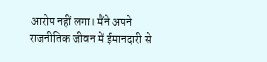आरोप नहीं लगा। मैंने अपने राजनीतिक जीवन में ईमानदारी से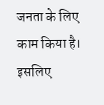जनता के लिए काम किया है। इसलिए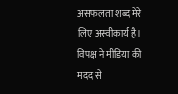असफलता शब्द मेरे लिए अस्वीकार्य है। विपक्ष ने मीडिया की मदद से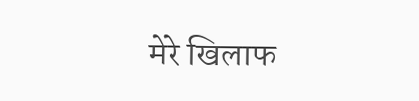मेरे खिलाफ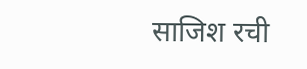साजिश रची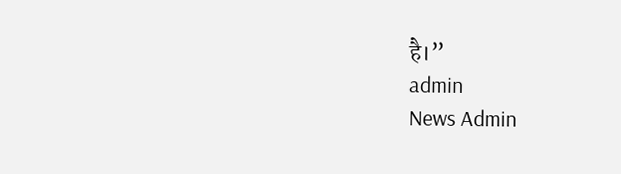है।”
admin
News Admin